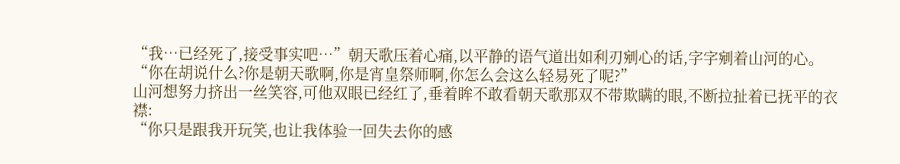“我…已经死了,接受事实吧…”朝天歌压着心痛,以平静的语气道出如利刃剜心的话,字字剜着山河的心。
“你在胡说什么?你是朝天歌啊,你是宵皇祭师啊,你怎么会这么轻易死了呢?”
山河想努力挤出一丝笑容,可他双眼已经红了,垂着眸不敢看朝天歌那双不带欺瞒的眼,不断拉扯着已抚平的衣襟:
“你只是跟我开玩笑,也让我体验一回失去你的感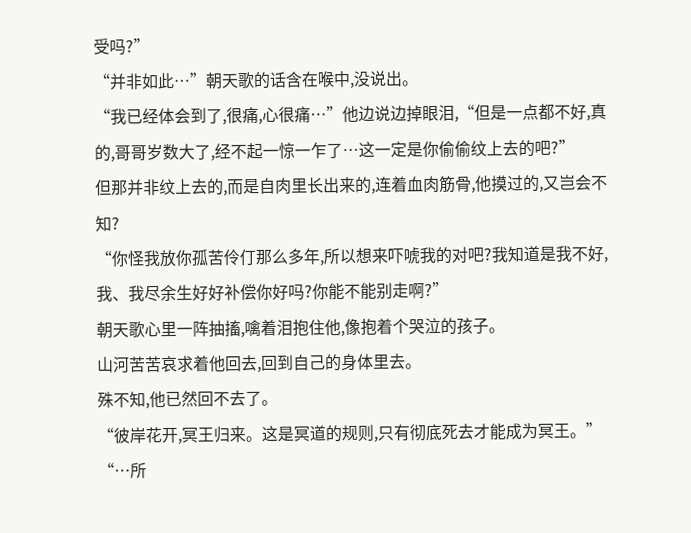受吗?”
“并非如此…”朝天歌的话含在喉中,没说出。
“我已经体会到了,很痛,心很痛…”他边说边掉眼泪,“但是一点都不好,真的,哥哥岁数大了,经不起一惊一乍了…这一定是你偷偷纹上去的吧?”
但那并非纹上去的,而是自肉里长出来的,连着血肉筋骨,他摸过的,又岂会不知?
“你怪我放你孤苦伶仃那么多年,所以想来吓唬我的对吧?我知道是我不好,我、我尽余生好好补偿你好吗?你能不能别走啊?”
朝天歌心里一阵抽搐,噙着泪抱住他,像抱着个哭泣的孩子。
山河苦苦哀求着他回去,回到自己的身体里去。
殊不知,他已然回不去了。
“彼岸花开,冥王归来。这是冥道的规则,只有彻底死去才能成为冥王。”
“…所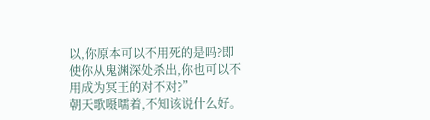以,你原本可以不用死的是吗?即使你从鬼渊深处杀出,你也可以不用成为冥王的对不对?”
朝天歌嗫嚅着,不知该说什么好。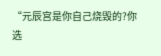“元辰宫是你自己烧毁的?你选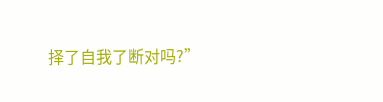择了自我了断对吗?”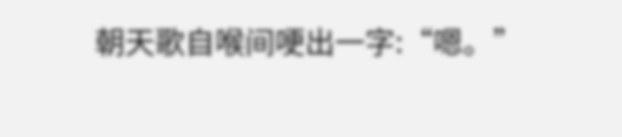朝天歌自喉间哽出一字:“嗯。”